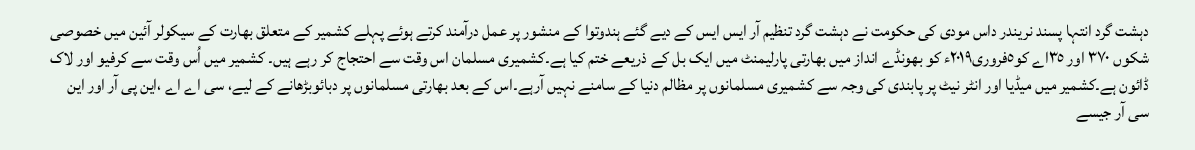دہشت گرد انتہا پسند نریندر داس مودی کی حکومت نے دہشت گرد تنظیم آر ایس ایس کے دیے گئے ہندوتوا کے منشور پر عمل درآمند کرتے ہوئے پہلے کشمیر کے متعلق بھارت کے سیکولر آئین میں خصوصی شکوں ٣٧٠ اور ٣٥اے کو٥فروری٢٠١٩ء کو بھونڈے انداز میں بھارتی پارلیمنٹ میں ایک بل کے ذریعے ختم کیا ہے۔کشمیری مسلمان اس وقت سے احتجاج کر رہے ہیں۔ کشمیر میں اُس وقت سے کرفیو اور لاک ڈائون ہے۔کشمیر میں میڈیا اور انٹر نیٹ پر پابندی کی وجہ سے کشمیری مسلمانوں پر مظالم دنیا کے سامنے نہیں آرہے۔اس کے بعد بھارتی مسلمانوں پر دبائوبڑھانے کے لیے، سی اے اے ،این پی آر اور این سی آر جیسے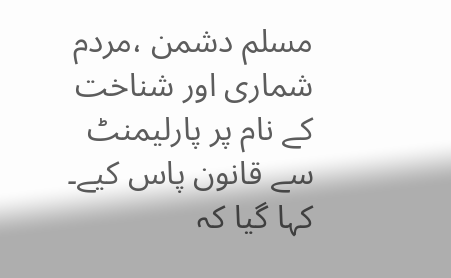مسلم دشمن ،مردم شماری اور شناخت کے نام پر پارلیمنٹ سے قانون پاس کیے۔ کہا گیا کہ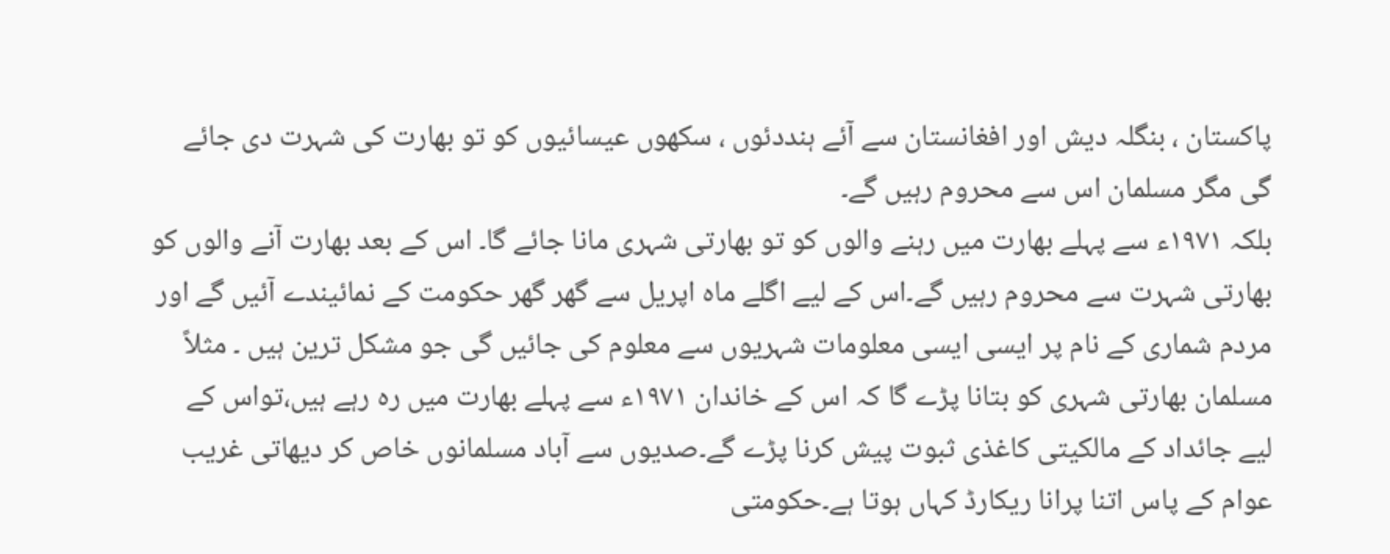پاکستان ، بنگلہ دیش اور افغانستان سے آئے ہنددئوں ، سکھوں عیسائیوں کو تو بھارت کی شہرت دی جائے گی مگر مسلمان اس سے محروم رہیں گے۔
بلکہ ١٩٧١ء سے پہلے بھارت میں رہنے والوں کو تو بھارتی شہری مانا جائے گا۔ اس کے بعد بھارت آنے والوں کو بھارتی شہرت سے محروم رہیں گے۔اس کے لیے اگلے ماہ اپریل سے گھر گھر حکومت کے نمائیندے آئیں گے اور مردم شماری کے نام پر ایسی ایسی معلومات شہریوں سے معلوم کی جائیں گی جو مشکل ترین ہیں ۔ مثلاً مسلمان بھارتی شہری کو بتانا پڑے گا کہ اس کے خاندان ١٩٧١ء سے پہلے بھارت میں رہ رہے ہیں،تواس کے لیے جائداد کے مالکیتی کاغذی ثبوت پیش کرنا پڑے گے۔صدیوں سے آباد مسلمانوں خاص کر دیھاتی غریب عوام کے پاس اتنا پرانا ریکارڈ کہاں ہوتا ہے۔حکومتی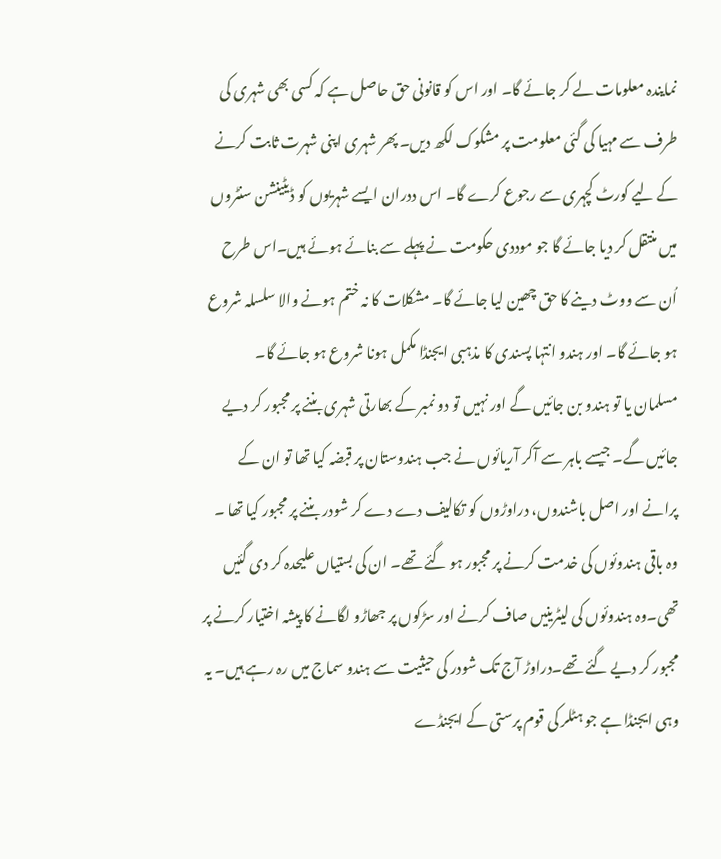نمایندہ معلومات لے کر جائے گا۔ اور اس کو قانونی حق حاصل ہے کہ کسی بھی شہری کی طرف سے مہیا کی گئی معلومت پر مشکوک لکھ دیں۔ پھر شہری اپنی شہرت ثابت کرنے کے لیے کورٹ کچہری سے رجوع کرے گا۔ اس ددران ایسے شہریوں کو ڈیٹینشن سنٹروں میں منتقل کر دیا جائے گا جو موددی حکومت نے پہلے سے بنائے ہوئے ہیں۔اس طرح اُن سے ووٹ دینے کا حق چھین لیا جائے گا۔ مشکلات کا نہ ختم ہونے والا سلسلہ شروع ہو جائے گا۔ اور ہندو انتہا پسندی کا مذہبی ایجنڈا مکمل ہونا شروع ہو جائے گا۔
مسلمان یا تو ہندو بن جائیں گے اور نہیں تو دو نمبر کے بھارتی شہری بننے پر مجبور کر دیے جائیں گے۔ جیسے باہر سے آکر آریائوں نے جب ہندوستان پر قبضہ کیا تھا تو ان کے پرانے اور اصل باشندوں، دراوڑوں کو تکالیف دے دے کر شودر بننے پر مجبور کیا تھا ۔ وہ باقی ہندوئوں کی خدمت کرنے پر مجبور ہو گئے تھے۔ ان کی بستیاں علیحدہ کر دی گئیں تھی۔وہ ہندوئوں کی لیٹرینیں صاف کرنے اور سڑکوں پر جھاڑو لگانے کا پیشہ اختیار کرنے پر مجبور کر دیے گئے تھے۔دراوڑ آج تک شودر کی حیثیت سے ہندو سماج میں رہ رہے ہیں۔ یہ وہی ایجنڈا ہے جو ہٹلر کی قوم پرستی کے ایجنڈے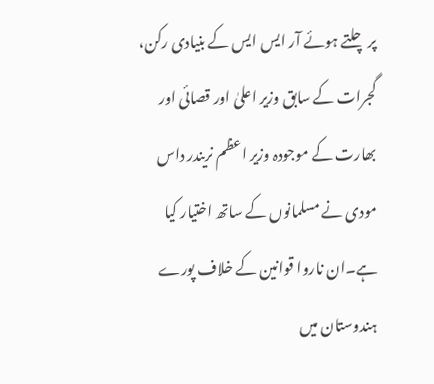پر چلتے ہوئے آر ایس ایس کے بنیادی رکن، گجرات کے سابق وزیر اعلیٰ اور قصائی اور بھارت کے موجودہ وزیر اعظم نریندر داس مودی نے مسلمانوں کے ساتھ اختیار کیا ہے۔ان ناروا قوانین کے خلاف پورے ہندوستان میں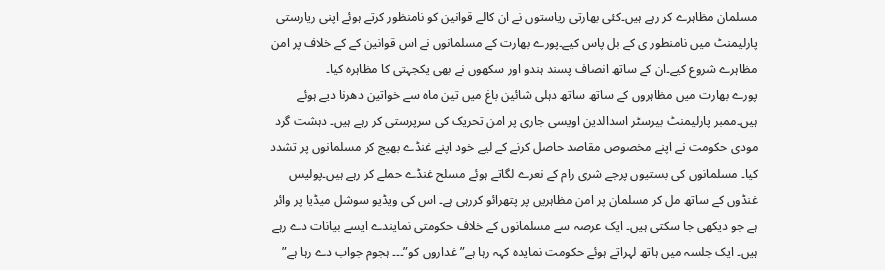مسلمان مظاہرے کر رہے ہیں۔کئی بھارتی ریاستوں نے ان کالے قوانین کو نامنظور کرتے ہوئے اپنی ریارستی پارلیمنٹ میں نامنطور ی کے بل پاس کیے۔پورے بھارت کے مسلمانوں نے اس قوانین کے کے خلاف پر امن مظاہرے شروع کیے۔ان کے ساتھ انصاف پسند ہندو اور سکھوں نے بھی یکجہتی کا مظاہرہ کیا۔
پورے بھارت میں مظاہروں کے ساتھ ساتھ دہلی شائین باغ میں تین ماہ سے خواتین دھرنا دیے ہوئے ہیں۔ممبر پارلیمنٹ بیرسٹر اسدالدین اویسی جاری پر امن تحریک کی سرپرستی کر رہے ہیں۔ دہشت گرد مودی حکومت نے اپنے مخصوص مقاصد حاصل کرنے کے لیے خود اپنے غنڈے بھیج کر مسلمانوں پر تشدد کیا۔ مسلمانوں کی بستیوں پرجے شری رام کے نعرے لگاتے ہوئے مسلح غنڈے حملے کر رہے ہیں۔پولیس غنڈوں کے ساتھ مل کر مسلمان پر امن مظاہریں پر پتھرائو کررہی ہے۔ اس کی ویڈیو سوشل میڈیا پر وائر ہے جو دیکھی جا سکتی ہیں۔ ایک عرصہ سے مسلمانوں کے خلاف حکومتی نمایندے ایسے بیانات دے رہے ہیں۔ ایک جلسہ میں ہاتھ لہراتے ہوئے حکومت نمایدہ کہہ رہا ہے” غداروں کو”۔۔۔ ہجوم جواب دے رہا ہے”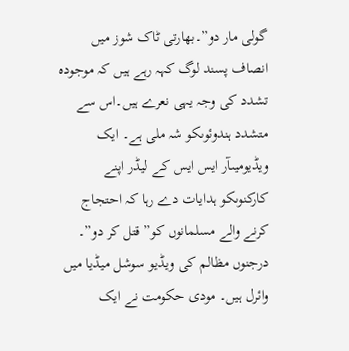گولی مار دو”۔بھارتی ٹاک شوز میں انصاف پسند لوگ کہہ رہے ہیں کہ موجودہ تشدد کی وجہ یہی نعرے ہیں۔اس سے متشدد ہندوئوںکو شہ ملی ہے۔ ایک ویڈیومیںآر ایس ایس کے لیڈر اپنے کارکنوںکو ہدایات دے رہا کہ احتجاج کرنے والے مسلمانوں کو” قتل کر دو”۔ درجنوں مظالم کی ویڈیو سوشل میڈیا میں وائرل ہیں۔ مودی حکومت نے ایک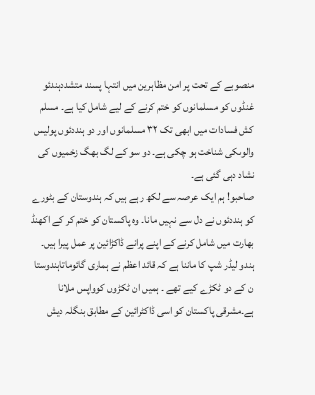منصوبے کے تحت پر امن مظاہرین میں انتہا پسند متشددہندئو غنڈوں کو مسلمانوں کو ختم کرنے کے لیے شامل کیا ہے۔ مسلم کش فسادات میں ابھی تک ٣٢ مسلمانوں اور دو ہنددئوں پولیس والوںکی شناخت ہو چکی ہے۔ دو سو کے لگ بھگ زخمیوں کی نشاد دہی گئی ہے۔
صاحبو! ہم ایک عرصہ سے لکھ رہے ہیں کہ ہندوستان کے بٹورے کو ہنددئوں نے دل سے نہیں مانا۔ وہ پاکستان کو ختم کر کے اکھنڈ بھارت میں شامل کرنے کے اپنے پرانے ڈاکڑائین پر عمل پیرا ہیں۔ ہندو لیڈر شپ کا ماننا ہے کہ قائد اعظم نے ہماری گائوماتاہندوستا ن کے دو ٹکڑے کیے تھے ۔ ہمیں ان ٹکڑوں کوواپس ملانا ہے۔مشرقی پاکستان کو اسی ڈاکٹرائین کے مطابق بنگلہ دیش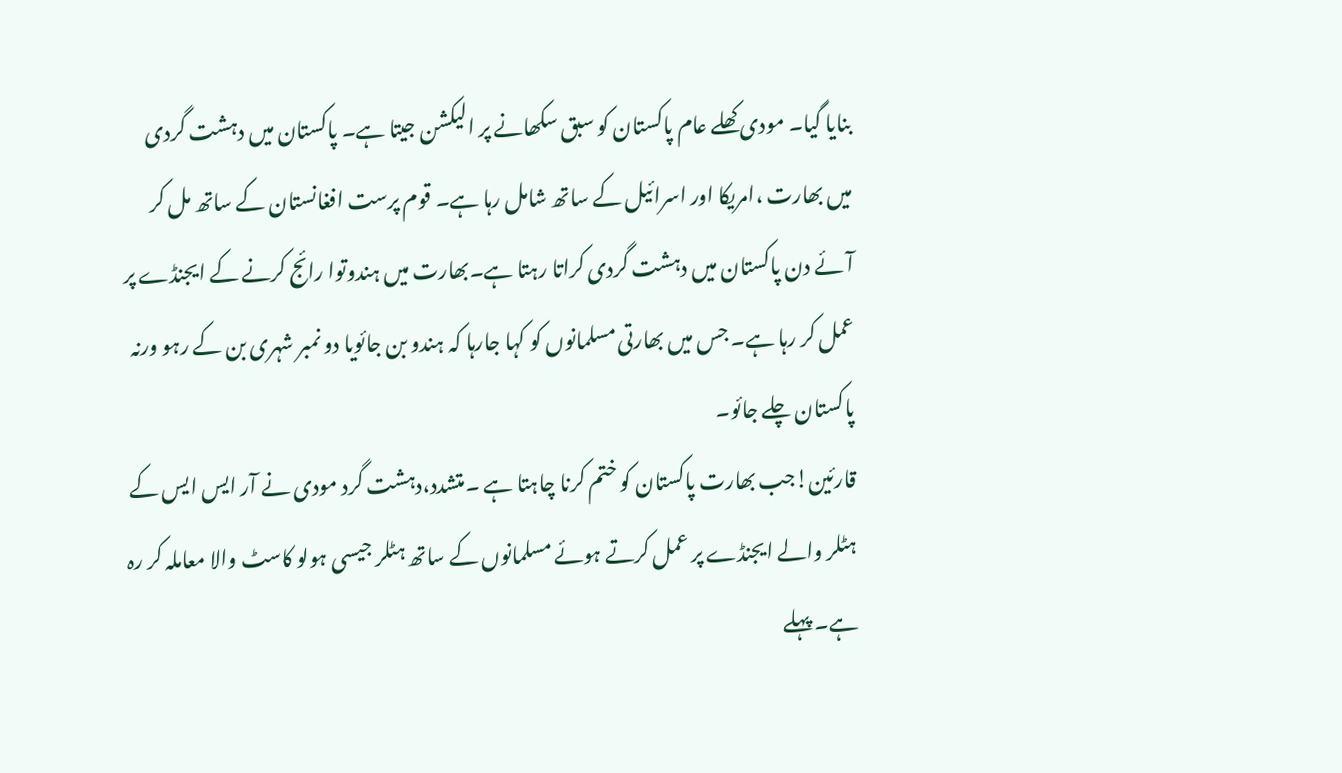بنایا گیا۔ مودی کھلے عام پاکستان کو سبق سکھانے پر الیکشن جیتا ہے۔ پاکستان میں دہشت گردی میں بھارت ،امریکا اور اسرائیل کے ساتھ شامل رہا ہے۔ قوم پرست افغانستان کے ساتھ مل کر آئے دن پاکستان میں دہشت گردی کراتا رہتا ہے۔بھارت میں ہندوتوا رائج کرنے کے ایجنڈے پر عمل کر رہا ہے۔ جس میں بھارتی مسلمانوں کو کہا جارہا کہ ہندو بن جائویا دو نمبر شہری بن کے رہو ورنہ پاکستان چلے جائو۔
قارئین!جب بھارت پاکستان کو ختم کرنا چاہتا ہے ۔متشدد،دہشت گرد مودی نے آر ایس ایس کے ہٹلر والے ایجنڈے پر عمل کرتے ہوئے مسلمانوں کے ساتھ ہٹلر جیسی ہولو کاسٹ والا معاملہ کر رہ ہے۔ پہلے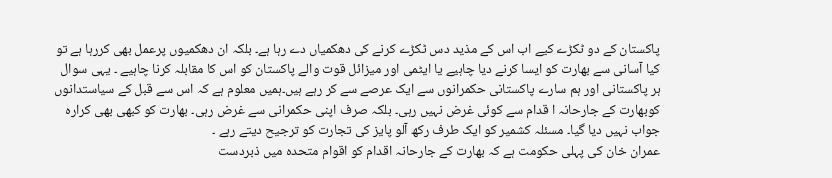پاکستان کے دو ٹکڑے کیے اب اس کے مذید دس ٹکڑے کرنے کی دھکمیاں دے رہا ہے۔ بلکہ ان دھکمیوں پرعمل بھی کررہا ہے تو کیا آسانی سے بھارت کو ایسا کرنے دیا چاہیے یا ایٹمی اور میزائل قوت والے پاکستان کو اس کا مقابلہ کرنا چاہیے ۔ یہی سوال ہر پاکستانی اور ہم سارے پاکستانی حکمرانوں سے ایک عرصے سے کر رہے ہیں۔ہمیں معلوم ہے کہ اس سے قبل کے سیاستدانوں کوبھارت کے جارحانہ ا قدام سے کوئی غرض نہیں رہی۔ بلکہ صرف اپنی حکمرانی سے غرض رہی۔ بھارت کو کبھی بھی کرارہ جواب نہیں دیا گیا۔ مسئلہ کشمیر کو ایک طرف رکھ آلو پایز کی تجارت کو ترجیح دیتے رہے ۔
عمران خان کی پہلی حکومت ہے کہ بھارت کے جارحانہ اقدام کو اقوام متحدہ میں ذبردست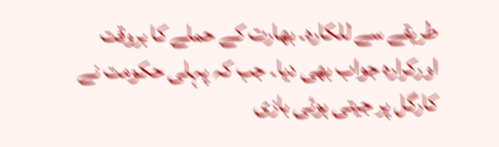طریقے سے للکارہ۔ بھارت کے حملے کا بروقت اورکرارہ جواب بھی دیا۔ جب کہ پہلی حکومت نے کارگل پر جیتی ہوئی بازی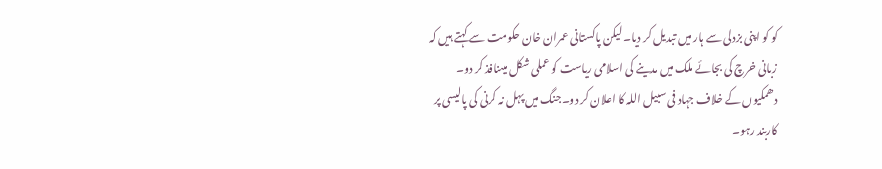کو کو اپنی بزدلی سے ہار میں تبدیل کر دیا۔ لیکن پاکستانی عمران خان حکومت سے کہتے ہیں کہ زبانی خرچ کی بجائے ملک میں مدینے کی اسلامی ریاست کو عملی شکل میںنافذ کر دو۔ دھمکیوں کے خلاف جہاد فی سبیل اللہ کا اعلان کر دو۔جنگ میں پہل نہ کرنی کی پالیسی پر کاربند رہو۔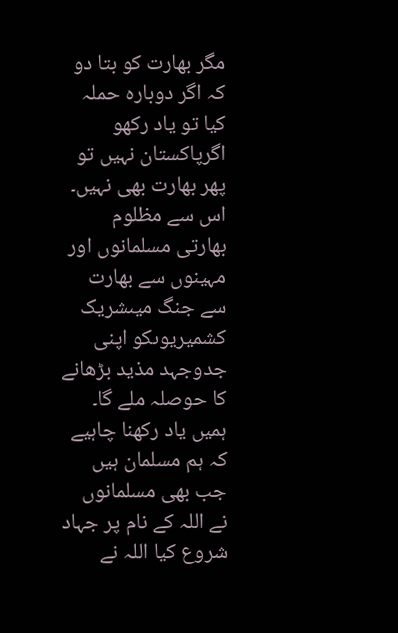مگر بھارت کو بتا دو کہ اگر دوبارہ حملہ کیا تو یاد رکھو اگرپاکستان نہیں تو پھر بھارت بھی نہیں۔ اس سے مظلوم بھارتی مسلمانوں اور مہینوں سے بھارت سے جنگ میںشریک کشمیریوںکو اپنی جدوجہد مذید بڑھانے کا حوصلہ ملے گا۔ ہمیں یاد رکھنا چاہیے کہ ہم مسلمان ہیں جب بھی مسلمانوں نے اللہ کے نام پر جہاد شروع کیا اللہ نے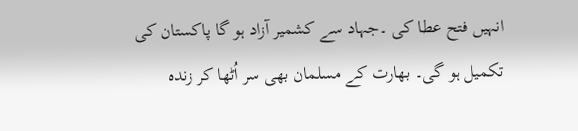انہیں فتح عطا کی ۔جہاد سے کشمیر آزاد ہو گا پاکستان کی تکمیل ہو گی۔ بھارت کے مسلمان بھی سر اُٹھا کر زندہ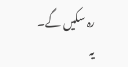رہ سکیں گے۔ یہ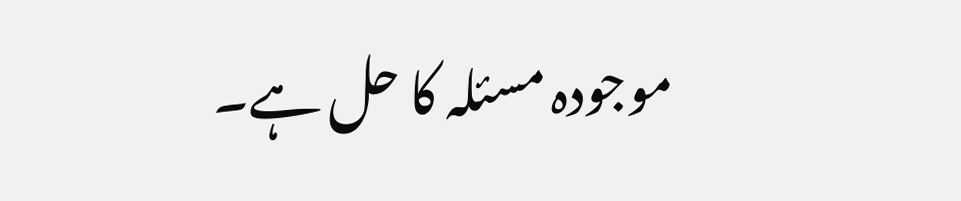موجودہ مسئلہ کا حل ہے۔